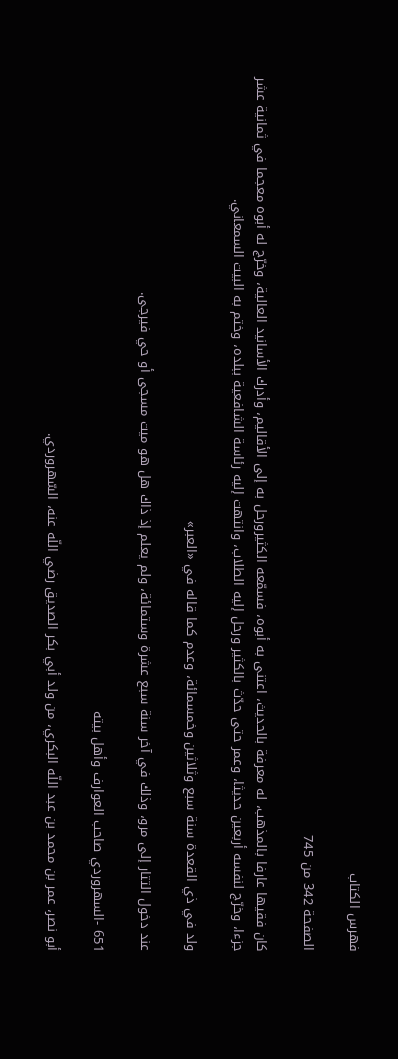فهرس الكتاب

الصفحة 342 من 745

كان فقيها عارفا بالمذهب، له معرفة بالحديث، اعتنى به أبوه، فسمّعه الكثيرورحل به إلى الأقاليم، وأدرك الأسانيد العالية، وخرّج له أبوه معجما في ثمانية عشر جزءا، وخرّج لنفسه أربعين حديثا، وعمر حتى حدّث بالكثير ورحل إليه الطلاب، وانتهت إليه رئاسة الشافعية ببلده، وختم به البيت السمعاني.

ولد في ذي القعدة سنة سبع وثلاثين وخمسمائة، وعدم كما قاله في «العبر»

عند دخول التتار إلى مرو، وذلك في آخر سنة سبع عشرة وستمائة، ولم يعلم إذ ذاك هل هو ميت مسجى أو حي فيرجى.

651 -السهروردي صاحب العوارف وأهل بيته

أبو نصر، عمر بن محمد بن عبد اللّه البكري، من ولد أبي بكر الصديق رضي اللّه عنه، السّهروردي.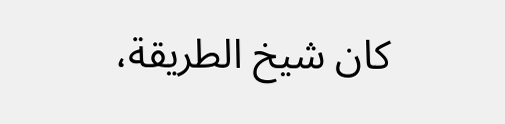كان شيخ الطريقة،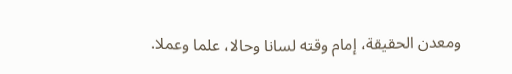ومعدن الحقيقة، إمام وقته لسانا وحالا، علما وعملا.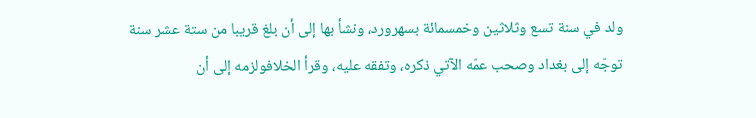ولد في سنة تسع وثلاثين وخمسمائة بسهرورد، ونشأ بها إلى أن بلغ قريبا من ستة عشر سنة توجّه إلى بغداد وصحب عمّه الآتي ذكره، وتفقه عليه، وقرأ الخلافولزمه إلى أن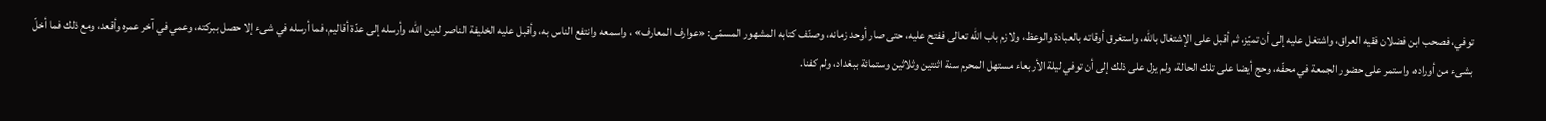توفي، فصحب ابن فضلان فقيه العراق، واشتغل عليه إلى أن تميّز، ثم أقبل على الإشتغال باللّه، واستغرق أوقاته بالعبادة والوعظ، ولازم باب اللّه تعالى ففتح عليه، حتى صار أوحد زمانه، وصنّف كتابه المشهور المسمّى: «عوارف المعارف» ، واسمعه وانتفع الناس به، وأقبل عليه الخليفة الناصر لدين اللّه، وأرسله إلى عدّة أقاليم، فما أرسله في شىء إلا حصل ببركته، وعمي في آخر عمره وأقعد، ومع ذلك فما أخلّ بشىء من أوراده، واستمر على حضور الجمعة في محفّه، وحج أيضا على تلك الحالة، ولم يزل على ذلك إلى أن توفي ليلة الأربعاء مستهل المحرم سنة اثنتين وثلاثين وستمائة ببغداد، ولم كفنا.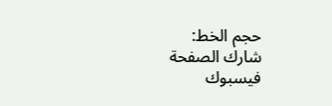حجم الخط:
شارك الصفحة
فيسبوك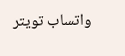واتساب تويتر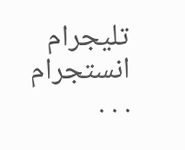تليجرام انستجرام
. . .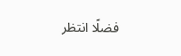فضلًا انتظر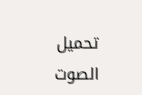تحميل الصوت